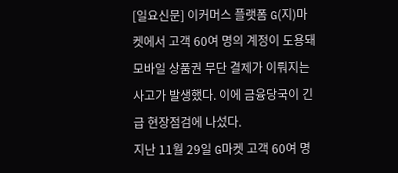[일요신문] 이커머스 플랫폼 G(지)마켓에서 고객 60여 명의 계정이 도용돼 모바일 상품권 무단 결제가 이뤄지는 사고가 발생했다. 이에 금융당국이 긴급 현장점검에 나섰다.
지난 11월 29일 G마켓 고객 60여 명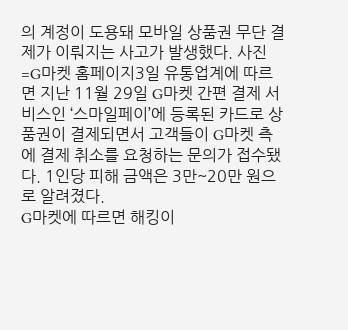의 계정이 도용돼 모바일 상품권 무단 결제가 이뤄지는 사고가 발생했다. 사진=G마켓 홈페이지3일 유통업계에 따르면 지난 11월 29일 G마켓 간편 결제 서비스인 ‘스마일페이’에 등록된 카드로 상품권이 결제되면서 고객들이 G마켓 측에 결제 취소를 요청하는 문의가 접수됐다. 1인당 피해 금액은 3만~20만 원으로 알려졌다.
G마켓에 따르면 해킹이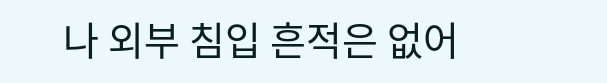나 외부 침입 흔적은 없어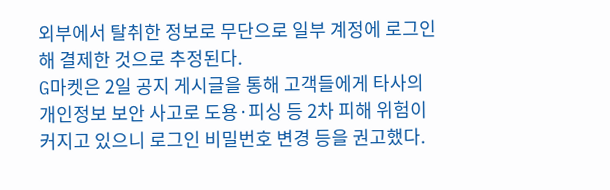외부에서 탈취한 정보로 무단으로 일부 계정에 로그인해 결제한 것으로 추정된다.
G마켓은 2일 공지 게시글을 통해 고객들에게 타사의 개인정보 보안 사고로 도용·피싱 등 2차 피해 위험이 커지고 있으니 로그인 비밀번호 변경 등을 권고했다.